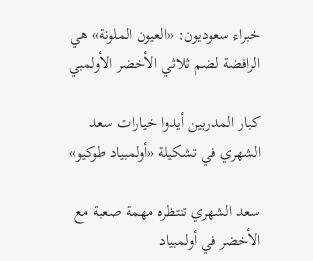خبراء سعوديون: «العيون الملونة» هي الرافضة لضم ثلاثي الأخضر الأولمبي

كبار المدربين أيدوا خيارات سعد الشهري في تشكيلة «أولمبياد طوكيو»

سعد الشهري تنتظره مهمة صعبة مع الأخضر في أولمبياد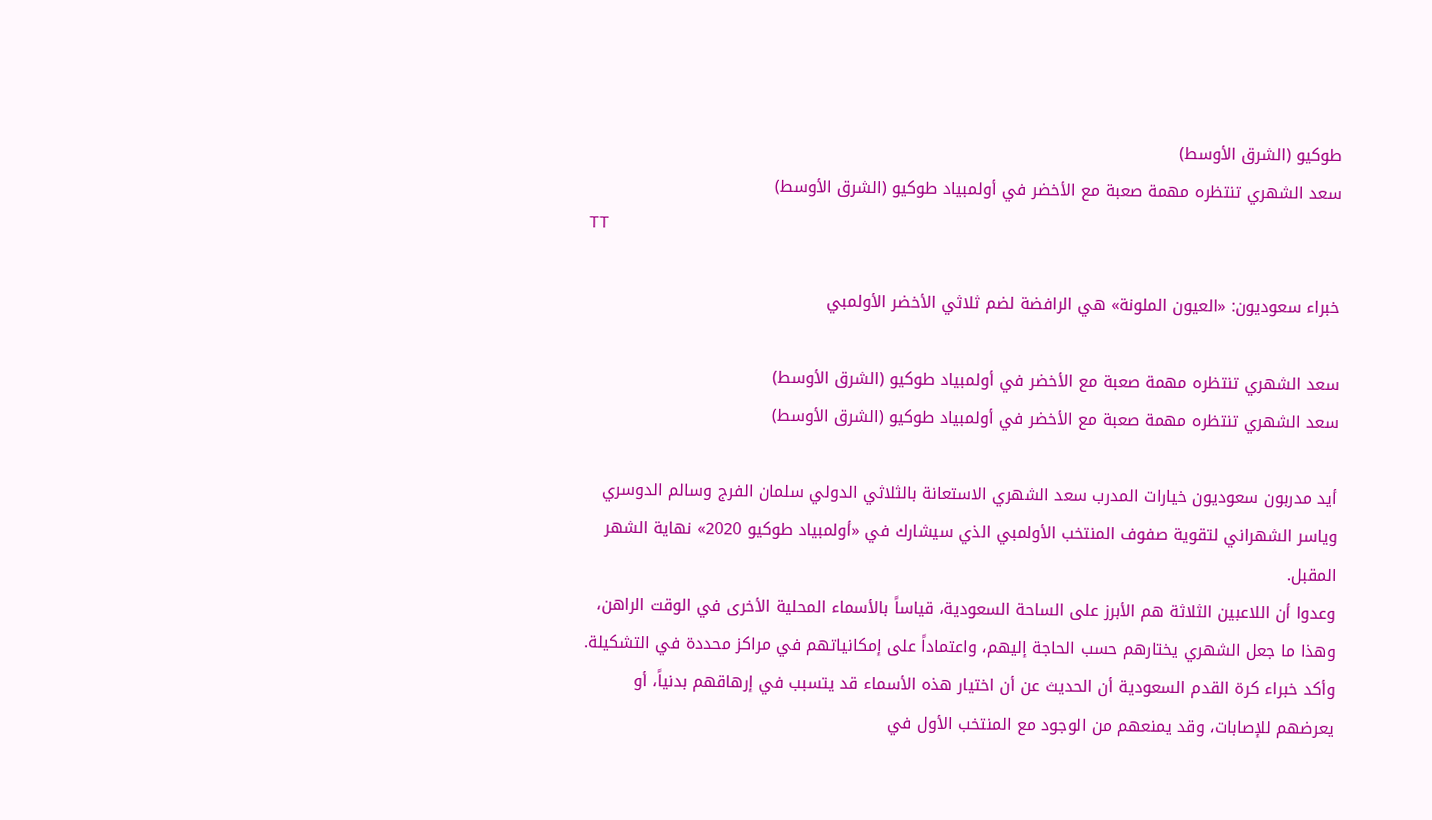طوكيو (الشرق الأوسط)
سعد الشهري تنتظره مهمة صعبة مع الأخضر في أولمبياد طوكيو (الشرق الأوسط)
TT

خبراء سعوديون: «العيون الملونة» هي الرافضة لضم ثلاثي الأخضر الأولمبي

سعد الشهري تنتظره مهمة صعبة مع الأخضر في أولمبياد طوكيو (الشرق الأوسط)
سعد الشهري تنتظره مهمة صعبة مع الأخضر في أولمبياد طوكيو (الشرق الأوسط)

أيد مدربون سعوديون خيارات المدرب سعد الشهري الاستعانة بالثلاثي الدولي سلمان الفرج وسالم الدوسري وياسر الشهراني لتقوية صفوف المنتخب الأولمبي الذي سيشارك في «أولمبياد طوكيو 2020» نهاية الشهر المقبل.
وعدوا أن اللاعبين الثلاثة هم الأبرز على الساحة السعودية، قياساً بالأسماء المحلية الأخرى في الوقت الراهن، وهذا ما جعل الشهري يختارهم حسب الحاجة إليهم، واعتماداً على إمكانياتهم في مراكز محددة في التشكيلة.
وأكد خبراء كرة القدم السعودية أن الحديث عن أن اختيار هذه الأسماء قد يتسبب في إرهاقهم بدنياً، أو يعرضهم للإصابات، وقد يمنعهم من الوجود مع المنتخب الأول في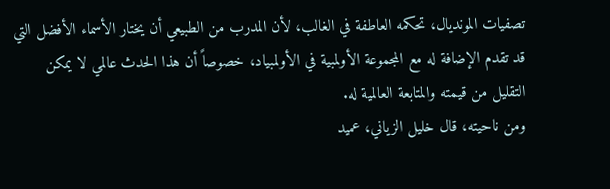تصفيات المونديال، تحكمه العاطفة في الغالب، لأن المدرب من الطبيعي أن يختار الأسماء الأفضل التي قد تقدم الإضافة له مع المجموعة الأولمبية في الأولمبياد، خصوصاً أن هذا الحدث عالمي لا يمكن التقليل من قيمته والمتابعة العالمية له.
ومن ناحيته، قال خليل الزياني، عميد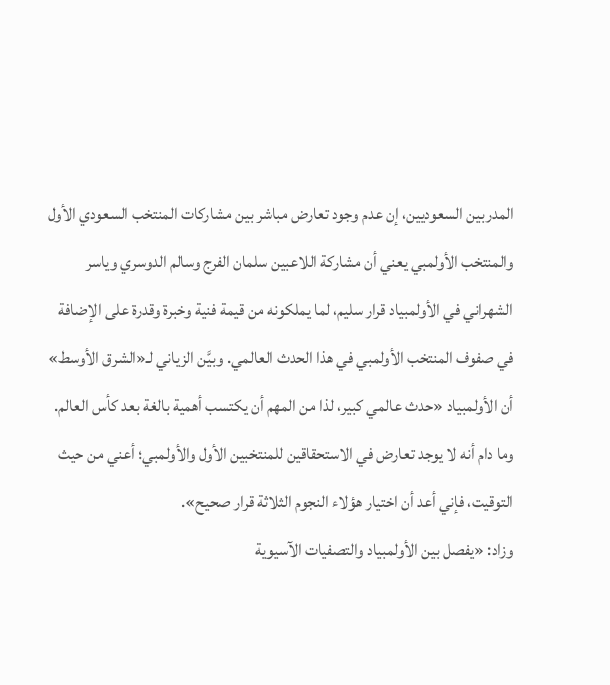المدربين السعوديين، إن عدم وجود تعارض مباشر بين مشاركات المنتخب السعودي الأول والمنتخب الأولمبي يعني أن مشاركة اللاعبين سلمان الفرج وسالم الدوسري وياسر الشهراني في الأولمبياد قرار سليم، لما يملكونه من قيمة فنية وخبرة وقدرة على الإضافة في صفوف المنتخب الأولمبي في هذا الحدث العالمي. وبيَّن الزياني لـ«الشرق الأوسط» أن الأولمبياد «حدث عالمي كبير، لذا من المهم أن يكتسب أهمية بالغة بعد كأس العالم. وما دام أنه لا يوجد تعارض في الاستحقاقين للمنتخبين الأول والأولمبي؛ أعني من حيث التوقيت، فإني أعد أن اختيار هؤلاء النجوم الثلاثة قرار صحيح».
وزاد: «يفصل بين الأولمبياد والتصفيات الآسيوية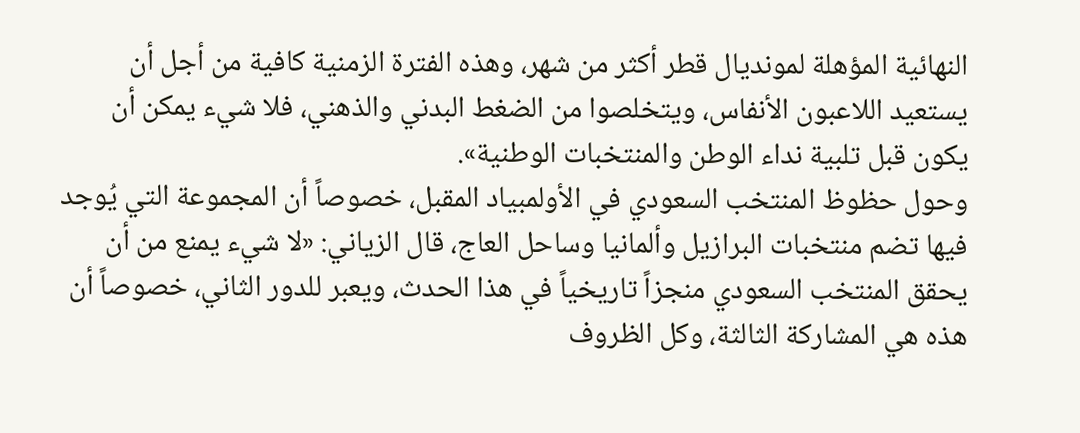النهائية المؤهلة لمونديال قطر أكثر من شهر، وهذه الفترة الزمنية كافية من أجل أن يستعيد اللاعبون الأنفاس، ويتخلصوا من الضغط البدني والذهني، فلا شيء يمكن أن يكون قبل تلبية نداء الوطن والمنتخبات الوطنية».
وحول حظوظ المنتخب السعودي في الأولمبياد المقبل، خصوصاً أن المجموعة التي يُوجد فيها تضم منتخبات البرازيل وألمانيا وساحل العاج، قال الزياني: «لا شيء يمنع من أن يحقق المنتخب السعودي منجزاً تاريخياً في هذا الحدث، ويعبر للدور الثاني، خصوصاً أن هذه هي المشاركة الثالثة، وكل الظروف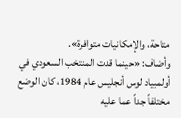متاحة، والإمكانيات متوافرة».
وأضاف: «حينما قدت المنتخب السعودي في أولمبياد لوس أنجليس عام 1984، كان الوضع مختلفاً جداً عما عليه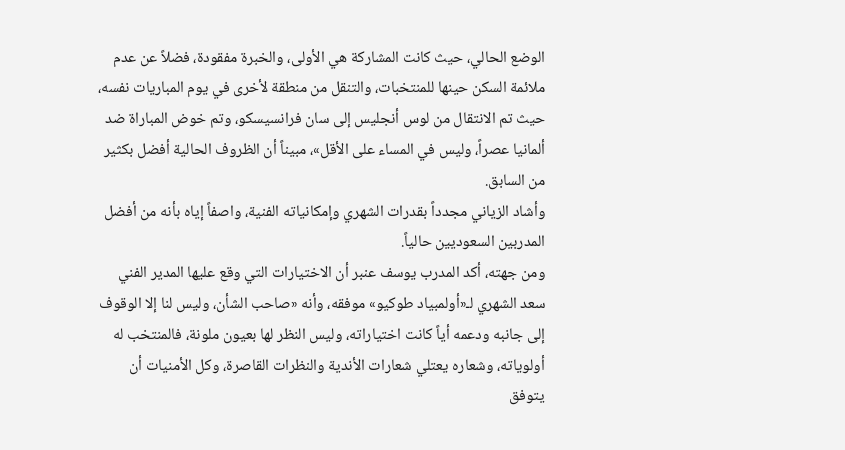الوضع الحالي، حيث كانت المشاركة هي الأولى، والخبرة مفقودة، فضلاً عن عدم ملائمة السكن حينها للمنتخبات، والتنقل من منطقة لأخرى في يوم المباريات نفسه، حيث تم الانتقال من لوس أنجليس إلى سان فرانسيسكو، وتم خوض المباراة ضد ألمانيا عصراً، وليس في المساء على الأقل»، مبيناً أن الظروف الحالية أفضل بكثير من السابق.
وأشاد الزياني مجدداً بقدرات الشهري وإمكانياته الفنية، واصفاً إياه بأنه من أفضل المدربين السعوديين حالياً.
ومن جهته، أكد المدرب يوسف عنبر أن الاختيارات التي وقع عليها المدير الفني سعد الشهري لـ«أولمبياد طوكيو» موفقه، وأنه «صاحب الشأن، وليس لنا إلا الوقوف إلى جانبه ودعمه أياً كانت اختياراته، وليس النظر لها بعيون ملونة، فالمنتخب له أولوياته، وشعاره يعتلي شعارات الأندية والنظرات القاصرة، وكل الأمنيات أن يتوفق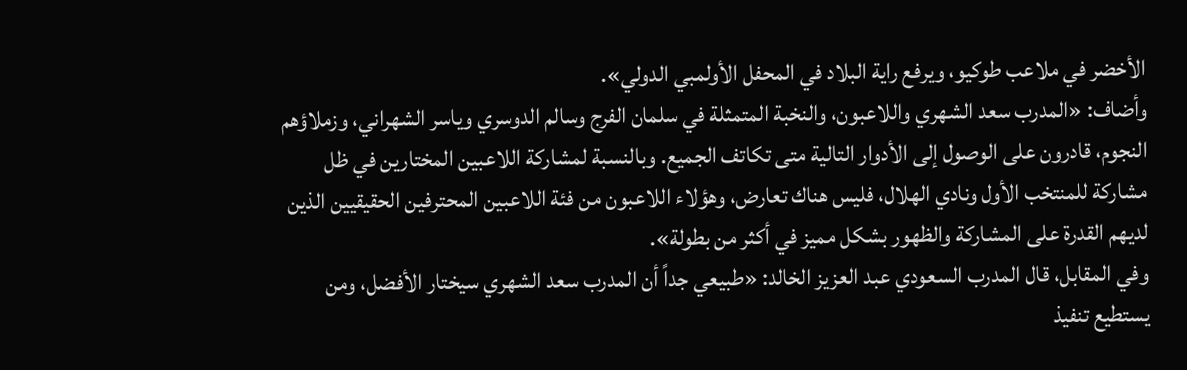الأخضر في ملاعب طوكيو، ويرفع راية البلاد في المحفل الأولمبي الدولي».
وأضاف: «المدرب سعد الشهري واللاعبون، والنخبة المتمثلة في سلمان الفرج وسالم الدوسري وياسر الشهراني، وزملاؤهم النجوم، قادرون على الوصول إلى الأدوار التالية متى تكاتف الجميع. وبالنسبة لمشاركة اللاعبين المختارين في ظل مشاركة للمنتخب الأول ونادي الهلال، فليس هناك تعارض، وهؤلاء اللاعبون من فئة اللاعبين المحترفين الحقيقيين الذين لديهم القدرة على المشاركة والظهور بشكل مميز في أكثر من بطولة».
وفي المقابل، قال المدرب السعودي عبد العزيز الخالد: «طبيعي جداً أن المدرب سعد الشهري سيختار الأفضل، ومن يستطيع تنفيذ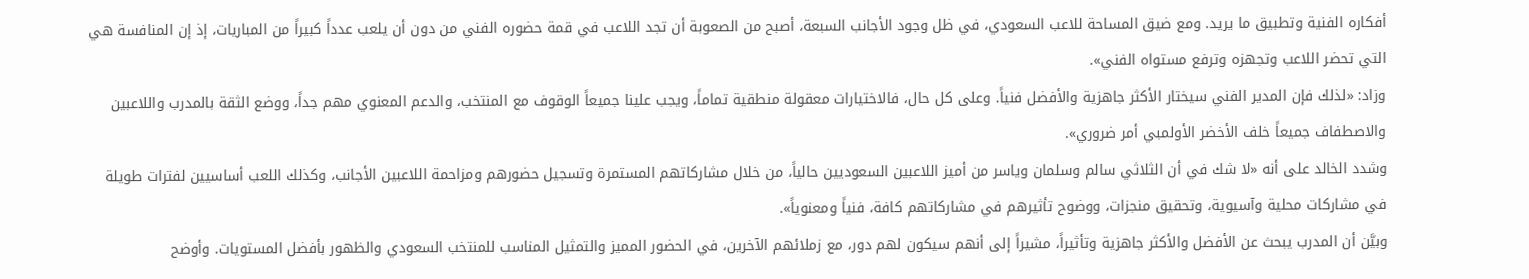أفكاره الفنية وتطبيق ما يريد. ومع ضيق المساحة للاعب السعودي، في ظل وجود الأجانب السبعة، أصبح من الصعوبة أن تجد اللاعب في قمة حضوره الفني من دون أن يلعب عدداً كبيراً من المباريات، إذ إن المنافسة هي التي تحضر اللاعب وتجهزه وترفع مستواه الفني».
وزاد: «لذلك فإن المدير الفني سيختار الأكثر جاهزية والأفضل فنياً. وعلى كل حال، فالاختيارات معقولة منطقية تماماً، ويجب علينا جميعاً الوقوف مع المنتخب، والدعم المعنوي مهم جداً، ووضع الثقة بالمدرب واللاعبين والاصطفاف جميعاً خلف الأخضر الأولمبي أمر ضروري».
وشدد الخالد على أنه «لا شك في أن الثلاثي سالم وسلمان وياسر من أميز اللاعبين السعوديين حالياً، من خلال مشاركاتهم المستمرة وتسجيل حضورهم ومزاحمة اللاعبين الأجانب، وكذلك اللعب أساسيين لفترات طويلة في مشاركات محلية وآسيوية، وتحقيق منجزات، ووضوح تأثيرهم في مشاركاتهم كافة، فنياً ومعنوياً».
وبيَّن أن المدرب يبحث عن الأفضل والأكثر جاهزية وتأثيراً، مشيراً إلى أنهم سيكون لهم دور، مع زملائهم الآخرين، في الحضور المميز والتمثيل المناسب للمنتخب السعودي والظهور بأفضل المستويات. وأوضح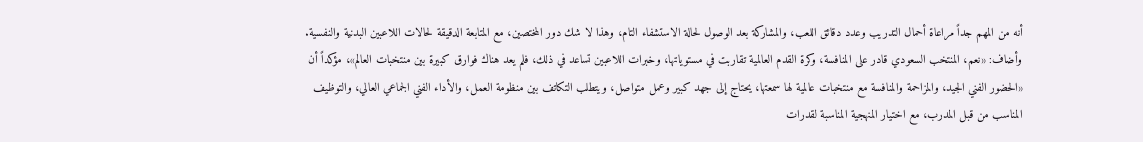أنه من المهم جداً مراعاة أحمال التدريب وعدد دقائق اللعب، والمشاركة بعد الوصول لحالة الاستشفاء التام، وهذا لا شك دور المختصين، مع المتابعة الدقيقة لحالات اللاعبين البدنية والنفسية.
وأضاف: «نعم، المنتخب السعودي قادر على المنافسة، وكرة القدم العالمية تقاربت في مستوياتها، وخبرات اللاعبين تساعد في ذلك، فلم يعد هناك فوارق كبيرة بين منتخبات العالم»، مؤكداً أن «الحضور الفني الجيد، والمزاحمة والمنافسة مع منتخبات عالمية لها سمعتها، يحتاج إلى جهد كبير وعمل متواصل، ويتطلب التكاتف بين منظومة العمل، والأداء الفني الجماعي العالي، والتوظيف المناسب من قبل المدرب، مع اختيار المنهجية المناسبة لقدرات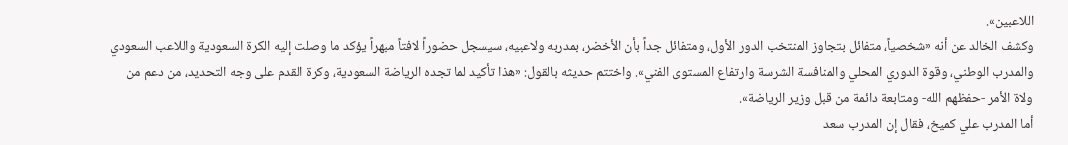اللاعبين».
وكشف الخالد عن أنه «شخصياً، متفائل بتجاوز المنتخب الدور الأول، ومتفائل جداً بأن الأخضر، بمدربه ولاعبيه، سيسجل حضوراً لافتاً مبهراً يؤكد ما وصلت إليه الكرة السعودية واللاعب السعودي والمدرب الوطني، وقوة الدوري المحلي والمنافسة الشرسة وارتفاع المستوى الفني». واختتم حديثه بالقول: «هذا تأكيد لما تجده الرياضة السعودية، وكرة القدم على وجه التحديد، من دعم من ولاة الأمر -حفظهم الله- ومتابعة دائمة من قبل وزير الرياضة».
أما المدرب علي كميخ، فقال إن المدرب سعد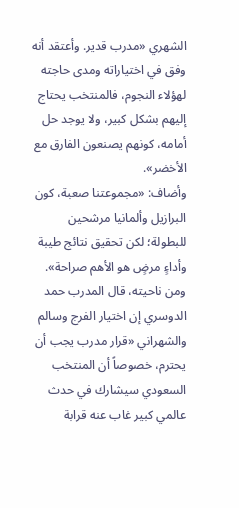الشهري «مدرب قدير. وأعتقد أنه وفق في اختياراته ومدى حاجته لهؤلاء النجوم، فالمنتخب يحتاج إليهم بشكل كبير، ولا يوجد حل أمامه، كونهم يصنعون الفارق مع الأخضر».
وأضاف: «مجموعتنا صعبة، كون البرازيل وألمانيا مرشحين للبطولة؛ لكن تحقيق نتائج طيبة وأداءٍ مرضٍ هو الأهم صراحة».
ومن ناحيته، قال المدرب حمد الدوسري إن اختيار الفرج وسالم والشهراني «قرار مدرب يجب أن يحترم، خصوصاً أن المنتخب السعودي سيشارك في حدث عالمي كبير غاب عنه قرابة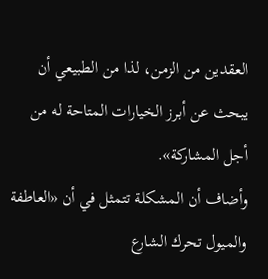العقدين من الزمن، لذا من الطبيعي أن يبحث عن أبرز الخيارات المتاحة له من أجل المشاركة».
وأضاف أن المشكلة تتمثل في أن «العاطفة والميول تحرك الشارع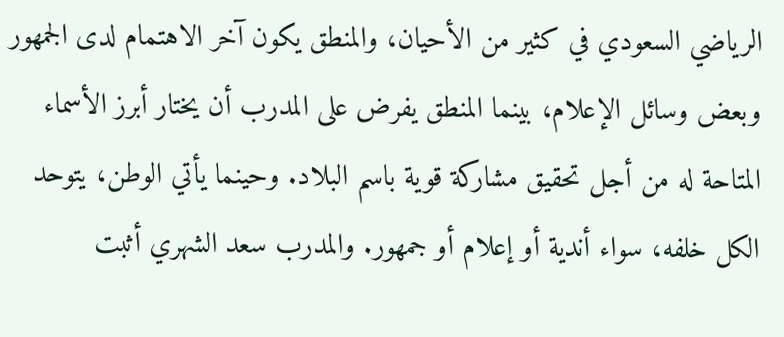الرياضي السعودي في كثير من الأحيان، والمنطق يكون آخر الاهتمام لدى الجمهور وبعض وسائل الإعلام، بينما المنطق يفرض على المدرب أن يختار أبرز الأسماء المتاحة له من أجل تحقيق مشاركة قوية باسم البلاد. وحينما يأتي الوطن، يتوحد الكل خلفه، سواء أندية أو إعلام أو جمهور. والمدرب سعد الشهري أثبت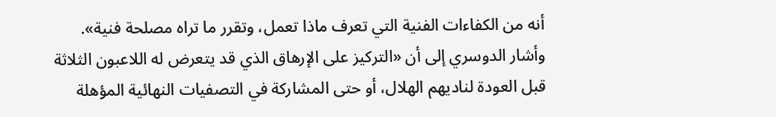أنه من الكفاءات الفنية التي تعرف ماذا تعمل، وتقرر ما تراه مصلحة فنية».
وأشار الدوسري إلى أن «التركيز على الإرهاق الذي قد يتعرض له اللاعبون الثلاثة قبل العودة لناديهم الهلال، أو حتى المشاركة في التصفيات النهائية المؤهلة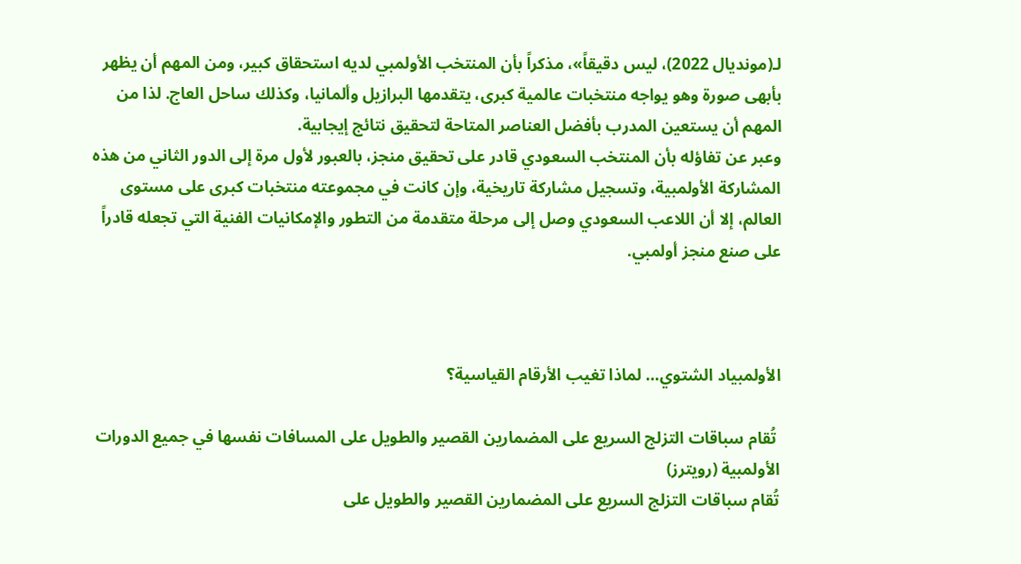لـ(مونديال 2022)، ليس دقيقاً»، مذكراً بأن المنتخب الأولمبي لديه استحقاق كبير، ومن المهم أن يظهر بأبهى صورة وهو يواجه منتخبات عالمية كبرى، يتقدمها البرازيل وألمانيا، وكذلك ساحل العاج. لذا من المهم أن يستعين المدرب بأفضل العناصر المتاحة لتحقيق نتائج إيجابية.
وعبر عن تفاؤله بأن المنتخب السعودي قادر على تحقيق منجز، بالعبور لأول مرة إلى الدور الثاني من هذه المشاركة الأولمبية، وتسجيل مشاركة تاريخية، وإن كانت في مجموعته منتخبات كبرى على مستوى العالم، إلا أن اللاعب السعودي وصل إلى مرحلة متقدمة من التطور والإمكانيات الفنية التي تجعله قادراً على صنع منجز أولمبي.



الأولمبياد الشتوي… لماذا تغيب الأرقام القياسية؟

 تُقام سباقات التزلج السريع على المضمارين القصير والطويل على المسافات نفسها في جميع الدورات الأولمبية (رويترز)
تُقام سباقات التزلج السريع على المضمارين القصير والطويل على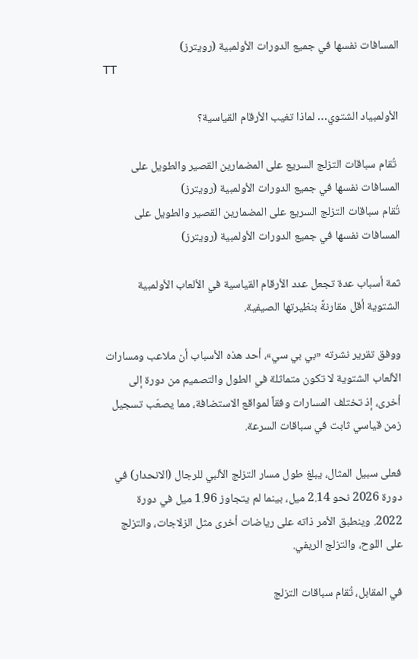المسافات نفسها في جميع الدورات الأولمبية (رويترز)
TT

الأولمبياد الشتوي… لماذا تغيب الأرقام القياسية؟

 تُقام سباقات التزلج السريع على المضمارين القصير والطويل على المسافات نفسها في جميع الدورات الأولمبية (رويترز)
تُقام سباقات التزلج السريع على المضمارين القصير والطويل على المسافات نفسها في جميع الدورات الأولمبية (رويترز)

ثمة أسباب عدة تجعل عدد الأرقام القياسية في الألعاب الأولمبية الشتوية أقل مقارنةً بنظيرتها الصيفية.

ووفق تقرير نشرته «بي بي سي»، أحد هذه الأسباب أن ملاعب ومسارات الألعاب الشتوية لا تكون متماثلة في الطول والتصميم من دورة إلى أخرى، إذ تختلف المسارات وفقاً لمواقع الاستضافة، مما يصعّب تسجيل زمن قياسي ثابت في سباقات السرعة.

فعلى سبيل المثال، يبلغ طول مسار التزلج الألبي للرجال (الانحدار) في دورة 2026 نحو 2.14 ميل، بينما لم يتجاوز 1.96 ميل في دورة 2022. وينطبق الأمر ذاته على رياضات أخرى مثل الزلاجات، والتزلج على اللوح، والتزلج الريفي.

في المقابل، تُقام سباقات التزلج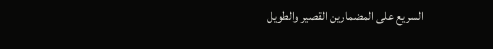السريع على المضمارين القصير والطويل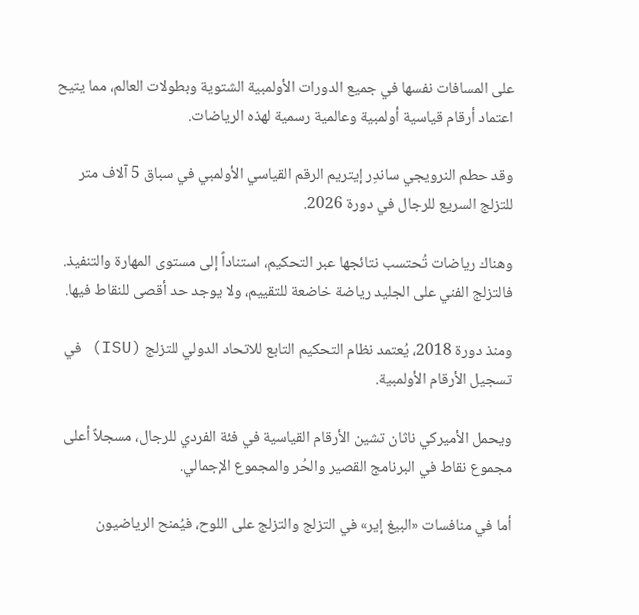على المسافات نفسها في جميع الدورات الأولمبية الشتوية وبطولات العالم، مما يتيح اعتماد أرقام قياسية أولمبية وعالمية رسمية لهذه الرياضات.

وقد حطم النرويجي ساندِر إيتريم الرقم القياسي الأولمبي في سباق 5 آلاف متر للتزلج السريع للرجال في دورة 2026.

وهناك رياضات تُحتسب نتائجها عبر التحكيم، استناداً إلى مستوى المهارة والتنفيذ. فالتزلج الفني على الجليد رياضة خاضعة للتقييم، ولا يوجد حد أقصى للنقاط فيها.

ومنذ دورة 2018، يُعتمد نظام التحكيم التابع للاتحاد الدولي للتزلج (ISU) في تسجيل الأرقام الأولمبية.

ويحمل الأميركي ناثان تشين الأرقام القياسية في فئة الفردي للرجال، مسجلاً أعلى مجموع نقاط في البرنامج القصير والحُر والمجموع الإجمالي.

أما في منافسات «البيغ إير» في التزلج والتزلج على اللوح، فيُمنح الرياضيون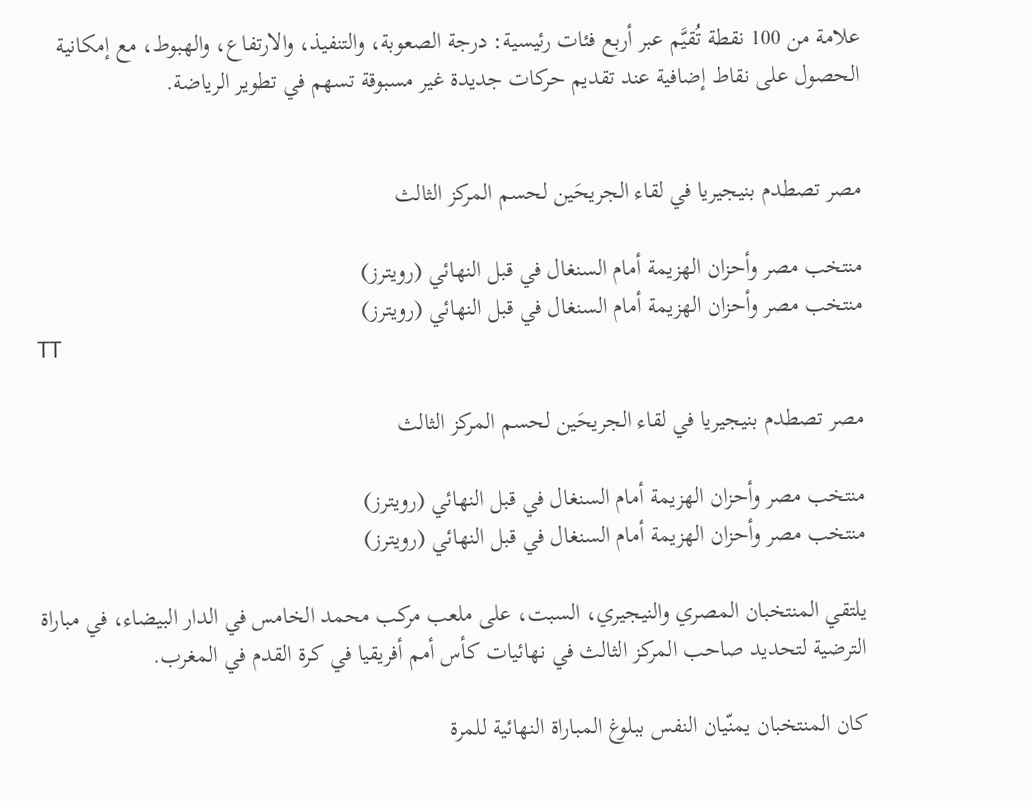علامة من 100 نقطة تُقيَّم عبر أربع فئات رئيسية: درجة الصعوبة، والتنفيذ، والارتفاع، والهبوط، مع إمكانية الحصول على نقاط إضافية عند تقديم حركات جديدة غير مسبوقة تسهم في تطوير الرياضة.


مصر تصطدم بنيجيريا في لقاء الجريحَين لحسم المركز الثالث

منتخب مصر وأحزان الهزيمة أمام السنغال في قبل النهائي (رويترز)
منتخب مصر وأحزان الهزيمة أمام السنغال في قبل النهائي (رويترز)
TT

مصر تصطدم بنيجيريا في لقاء الجريحَين لحسم المركز الثالث

منتخب مصر وأحزان الهزيمة أمام السنغال في قبل النهائي (رويترز)
منتخب مصر وأحزان الهزيمة أمام السنغال في قبل النهائي (رويترز)

يلتقي المنتخبان المصري والنيجيري، السبت، على ملعب مركب محمد الخامس في الدار البيضاء، في مباراة الترضية لتحديد صاحب المركز الثالث في نهائيات كأس أمم أفريقيا في كرة القدم في المغرب.

كان المنتخبان يمنّيان النفس ببلوغ المباراة النهائية للمرة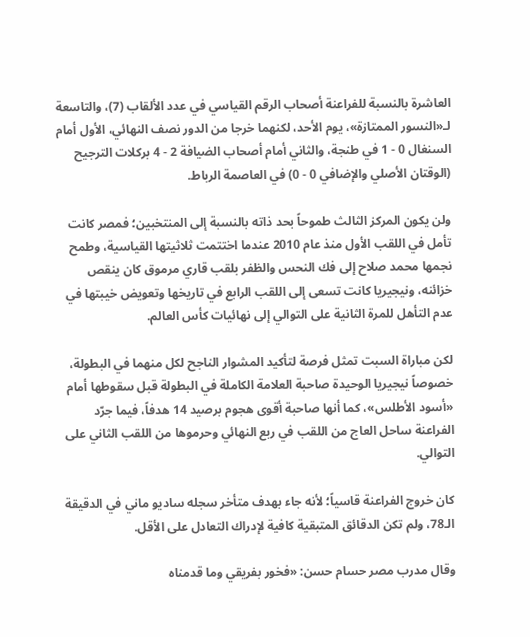العاشرة بالنسبة للفراعنة أصحاب الرقم القياسي في عدد الألقاب (7)، والتاسعة لـ«النسور الممتازة»، يوم الأحد، لكنهما خرجا من الدور نصف النهائي، الأول أمام السنغال 0 - 1 في طنجة، والثاني أمام أصحاب الضيافة 2 - 4 بركلات الترجيح (الوقتان الأصلي والإضافي 0 - 0) في العاصمة الرباط.

ولن يكون المركز الثالث طموحاً بحد ذاته بالنسبة إلى المنتخبين؛ فمصر كانت تأمل في اللقب الأول منذ عام 2010 عندما اختتمت ثلاثيتها القياسية، وطمح نجمها محمد صلاح إلى فك النحس والظفر بلقب قاري مرموق كان ينقص خزائنه، ونيجيريا كانت تسعى إلى اللقب الرابع في تاريخها وتعويض خيبتها في عدم التأهل للمرة الثانية على التوالي إلى نهائيات كأس العالم.

لكن مباراة السبت تمثل فرصة لتأكيد المشوار الناجح لكل منهما في البطولة، خصوصاً نيجيريا الوحيدة صاحبة العلامة الكاملة في البطولة قبل سقوطها أمام «أسود الأطلس»، كما أنها صاحبة أقوى هجوم برصيد 14 هدفاً، فيما جرّد الفراعنة ساحل العاج من اللقب في ربع النهائي وحرموها من اللقب الثاني على التوالي.

كان خروج الفراعنة قاسياً؛ لأنه جاء بهدف متأخر سجله ساديو ماني في الدقيقة الـ78، ولم تكن الدقائق المتبقية كافية لإدراك التعادل على الأقل.

وقال مدرب مصر حسام حسن: «فخور بفريقي وما قدمناه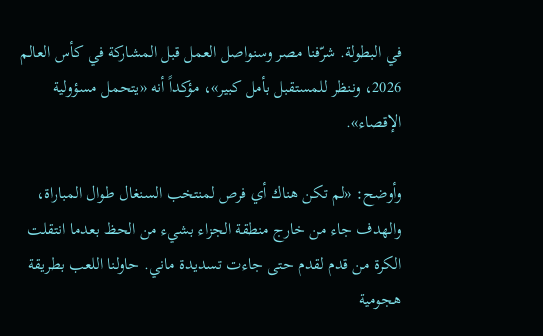في البطولة. شرّفنا مصر وسنواصل العمل قبل المشاركة في كأس العالم 2026، وننظر للمستقبل بأمل كبير»، مؤكداً أنه «يتحمل مسؤولية الإقصاء».

وأوضح: «لم تكن هناك أي فرص لمنتخب السنغال طوال المباراة، والهدف جاء من خارج منطقة الجزاء بشيء من الحظ بعدما انتقلت الكرة من قدم لقدم حتى جاءت تسديدة ماني. حاولنا اللعب بطريقة هجومية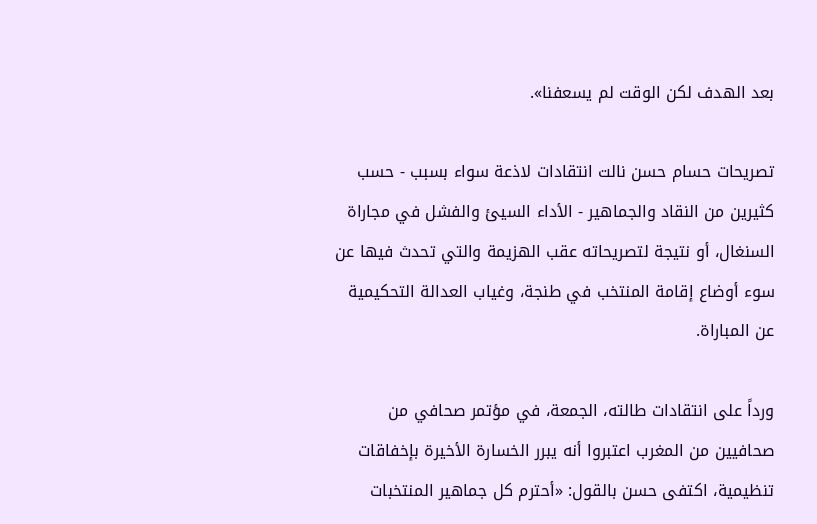بعد الهدف لكن الوقت لم يسعفنا».

تصريحات حسام حسن نالت انتقادات لاذعة سواء بسبب - حسب كثيرين من النقاد والجماهير - الأداء السيئ والفشل في مجاراة السنغال، أو نتيجة لتصريحاته عقب الهزيمة والتي تحدث فيها عن سوء أوضاع إقامة المنتخب في طنجة، وغياب العدالة التحكيمية عن المباراة.

ورداً على انتقادات طالته، الجمعة، في مؤتمر صحافي من صحافيين من المغرب اعتبروا أنه يبرر الخسارة الأخيرة بإخفاقات تنظيمية، اكتفى حسن بالقول: «أحترم كل جماهير المنتخبات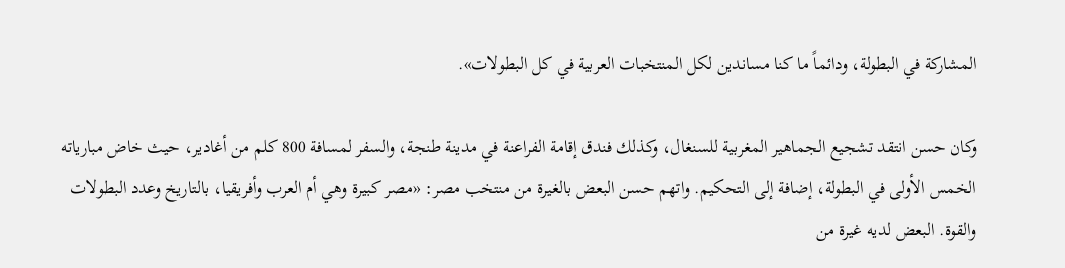المشاركة في البطولة، ودائماً ما كنا مساندين لكل المنتخبات العربية في كل البطولات».

وكان حسن انتقد تشجيع الجماهير المغربية للسنغال، وكذلك فندق إقامة الفراعنة في مدينة طنجة، والسفر لمسافة 800 كلم من أغادير، حيث خاض مبارياته الخمس الأولى في البطولة، إضافة إلى التحكيم. واتهم حسن البعض بالغيرة من منتخب مصر: «مصر كبيرة وهي أم العرب وأفريقيا، بالتاريخ وعدد البطولات والقوة. البعض لديه غيرة من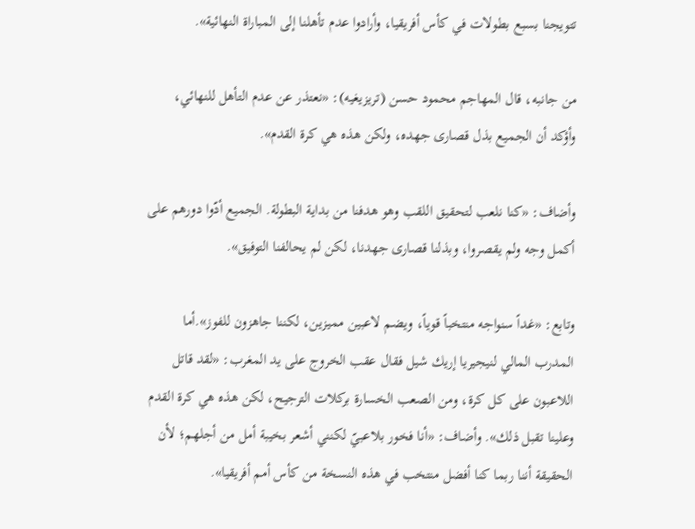تتويجنا بسبع بطولات في كأس أفريقيا، وأرادوا عدم تأهلنا إلى المباراة النهائية».

من جانبه، قال المهاجم محمود حسن (تريزيغيه): «نعتذر عن عدم التأهل للنهائي، وأؤكد أن الجميع بذل قصارى جهده، ولكن هذه هي كرة القدم».

وأضاف: «كنا نلعب لتحقيق اللقب وهو هدفنا من بداية البطولة. الجميع أدّوا دورهم على أكمل وجه ولم يقصروا، وبذلنا قصارى جهدنا، لكن لم يحالفنا التوفيق».

وتابع: «غداً سنواجه منتخباً قوياً، ويضم لاعبين مميزين، لكننا جاهزون للفوز».أما المدرب المالي لنيجيريا إريك شيل فقال عقب الخروج على يد المغرب: «لقد قاتل اللاعبون على كل كرة، ومن الصعب الخسارة بركلات الترجيح، لكن هذه هي كرة القدم وعلينا تقبل ذلك». وأضاف: «أنا فخور بلاعبيّ لكنني أشعر بخيبة أمل من أجلهم؛ لأن الحقيقة أننا ربما كنا أفضل منتخب في هذه النسخة من كأس أمم أفريقيا».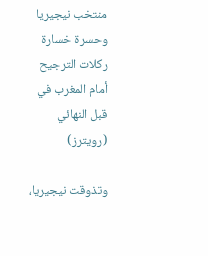منتخب نيجيريا وحسرة خسارة ركلات الترجيح أمام المغرب في قبل النهائي (رويترز)

وتذوقت نيجيريا،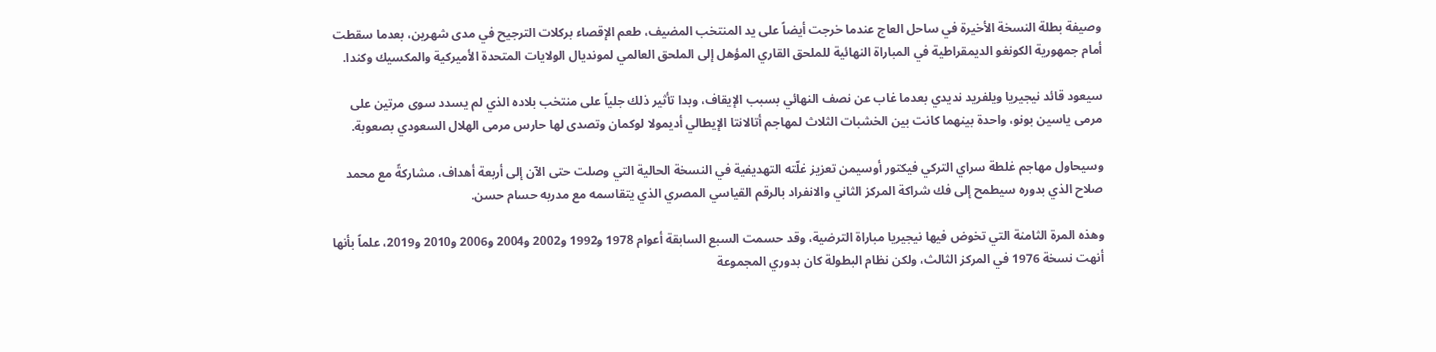وصيفة بطلة النسخة الأخيرة في ساحل العاج عندما خرجت أيضاً على يد المنتخب المضيف، طعم الإقصاء بركلات الترجيح في مدى شهرين، بعدما سقطت أمام جمهورية الكونغو الديمقراطية في المباراة النهائية للملحق القاري المؤهل إلى الملحق العالمي لمونديال الولايات المتحدة الأميركية والمكسيك وكندا.

سيعود قائد نيجيريا ويلفريد نديدي بعدما غاب عن نصف النهائي بسبب الإيقاف، وبدا تأثير ذلك جلياً على منتخب بلاده الذي لم يسدد سوى مرتين على مرمى ياسين بونو، واحدة بينهما كانت بين الخشبات الثلاث لمهاجم أتالانتا الإيطالي أديمولا لوكمان وتصدى لها حارس مرمى الهلال السعودي بصعوبة.

وسيحاول مهاجم غلطة سراي التركي فيكتور أوسيمن تعزيز غلّته التهديفية في النسخة الحالية التي وصلت حتى الآن إلى أربعة أهداف، مشاركةً مع محمد صلاح الذي بدوره سيطمح إلى فك شراكة المركز الثاني والانفراد بالرقم القياسي المصري الذي يتقاسمه مع مدربه حسام حسن.

وهذه المرة الثامنة التي تخوض فيها نيجيريا مباراة الترضية، وقد حسمت السبع السابقة أعوام 1978 و1992 و2002 و2004 و2006 و2010 و2019، علماً بأنها أنهت نسخة 1976 في المركز الثالث، ولكن نظام البطولة كان بدوري المجموعة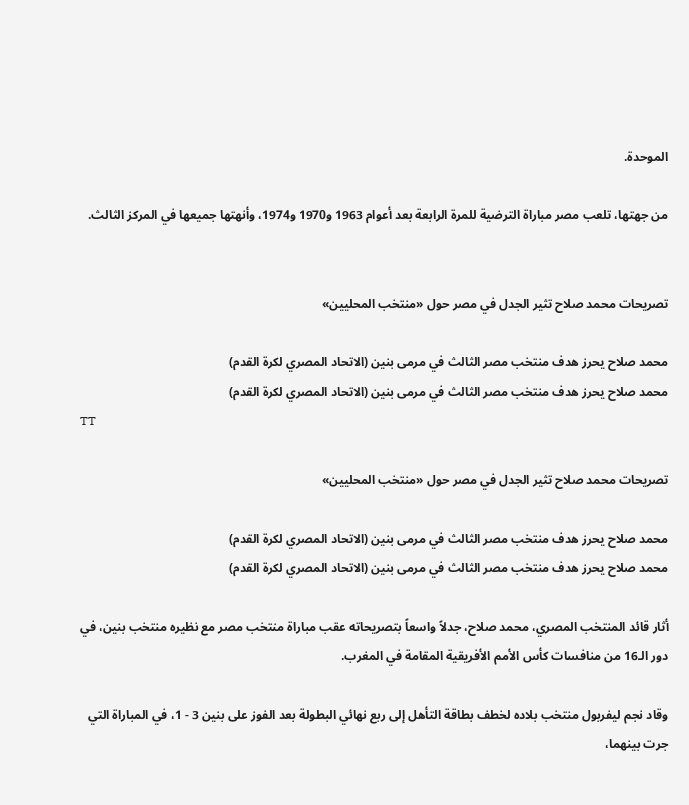الموحدة.

من جهتها، تلعب مصر مباراة الترضية للمرة الرابعة بعد أعوام 1963 و1970 و1974، وأنهتها جميعها في المركز الثالث.


تصريحات محمد صلاح تثير الجدل في مصر حول «منتخب المحليين»

محمد صلاح يحرز هدف منتخب مصر الثالث في مرمى بنين (الاتحاد المصري لكرة القدم)
محمد صلاح يحرز هدف منتخب مصر الثالث في مرمى بنين (الاتحاد المصري لكرة القدم)
TT

تصريحات محمد صلاح تثير الجدل في مصر حول «منتخب المحليين»

محمد صلاح يحرز هدف منتخب مصر الثالث في مرمى بنين (الاتحاد المصري لكرة القدم)
محمد صلاح يحرز هدف منتخب مصر الثالث في مرمى بنين (الاتحاد المصري لكرة القدم)

أثار قائد المنتخب المصري، محمد صلاح، جدلاً واسعاً بتصريحاته عقب مباراة منتخب مصر مع نظيره منتخب بنين، في دور الـ16 من منافسات كأس الأمم الأفريقية المقامة في المغرب.

وقاد نجم ليفربول منتخب بلاده لخطف بطاقة التأهل إلى ربع نهائي البطولة بعد الفوز على بنين 3 - 1، في المباراة التي جرت بينهما،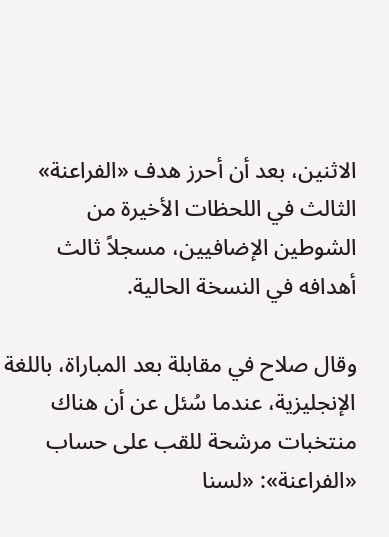الاثنين، بعد أن أحرز هدف «الفراعنة» الثالث في اللحظات الأخيرة من الشوطين الإضافيين، مسجلاً ثالث أهدافه في النسخة الحالية.

وقال صلاح في مقابلة بعد المباراة، باللغة الإنجليزية، عندما سُئل عن أن هناك منتخبات مرشحة للقب على حساب «الفراعنة»: «لسنا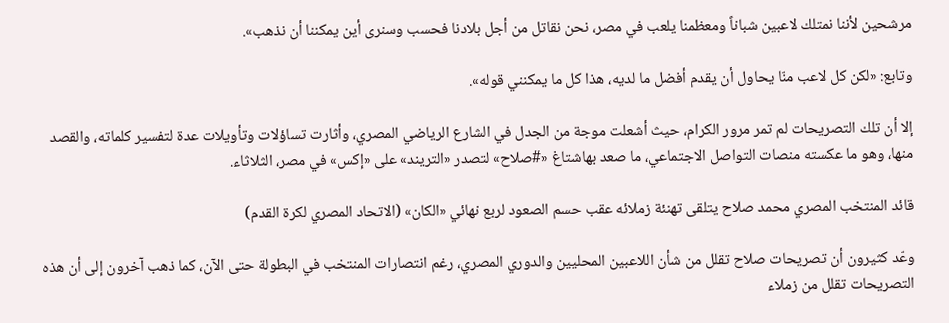مرشحين لأننا نمتلك لاعبين شباناً ومعظمنا يلعب في مصر، نحن نقاتل من أجل بلادنا فحسب وسنرى أين يمكننا أن نذهب».

وتابع: «لكن كل لاعب منّا يحاول أن يقدم أفضل ما لديه، هذا كل ما يمكنني قوله».

إلا أن تلك التصريحات لم تمر مرور الكرام، حيث أشعلت موجة من الجدل في الشارع الرياضي المصري، وأثارت تساؤلات وتأويلات عدة لتفسير كلماته، والقصد منها، وهو ما عكسته منصات التواصل الاجتماعي، ما صعد بهاشتاغ «#صلاح» لتصدر «التريند» على «إكس» في مصر، الثلاثاء.

قائد المنتخب المصري محمد صلاح يتلقى تهنئة زملائه عقب حسم الصعود لربع نهائي «الكان» (الاتحاد المصري لكرة القدم)

وعّد كثيرون أن تصريحات صلاح تقلل من شأن اللاعبين المحليين والدوري المصري، رغم انتصارات المنتخب في البطولة حتى الآن، كما ذهب آخرون إلى أن هذه التصريحات تقلل من زملاء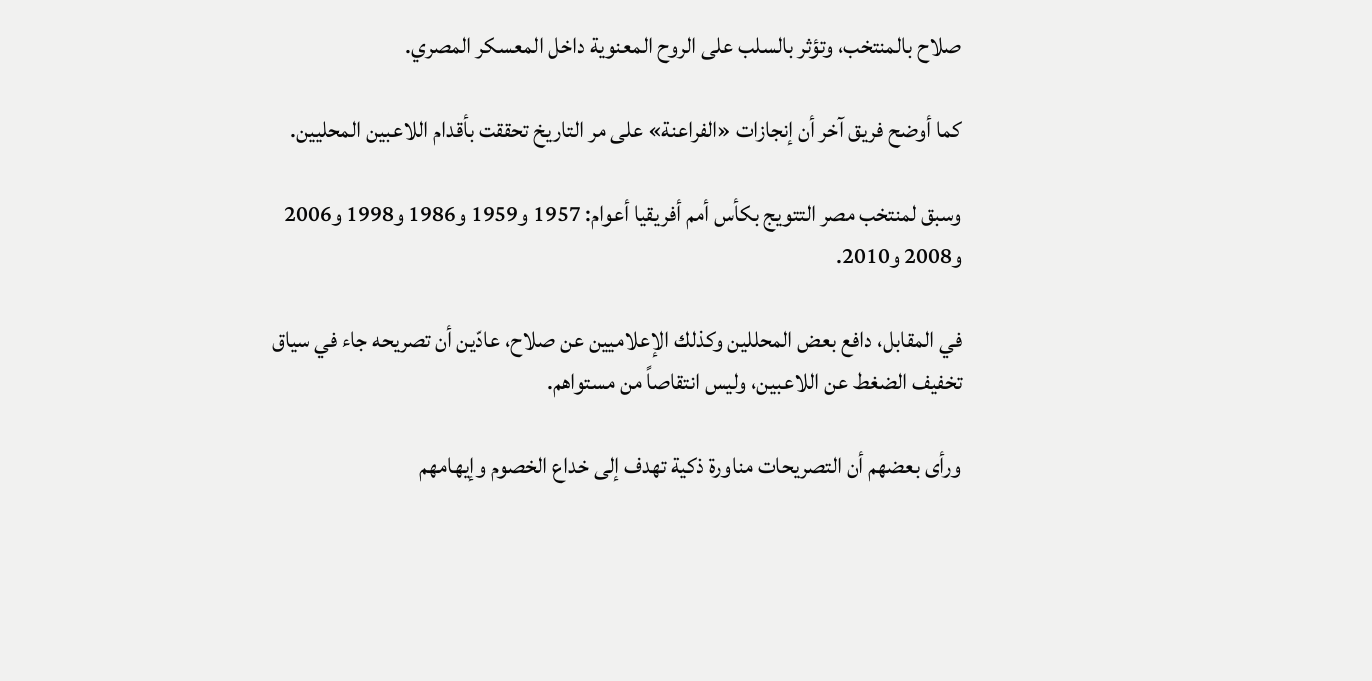صلاح بالمنتخب، وتؤثر بالسلب على الروح المعنوية داخل المعسكر المصري.

كما أوضح فريق آخر أن إنجازات «الفراعنة» على مر التاريخ تحققت بأقدام اللاعبين المحليين.

وسبق لمنتخب مصر التتويج بكأس أمم أفريقيا أعوام: 1957 و1959 و1986 و1998 و2006 و2008 و2010.

في المقابل، دافع بعض المحللين وكذلك الإعلاميين عن صلاح، عادّين أن تصريحه جاء في سياق تخفيف الضغط عن اللاعبين، وليس انتقاصاً من مستواهم.

ورأى بعضهم أن التصريحات مناورة ذكية تهدف إلى خداع الخصوم وإيهامهم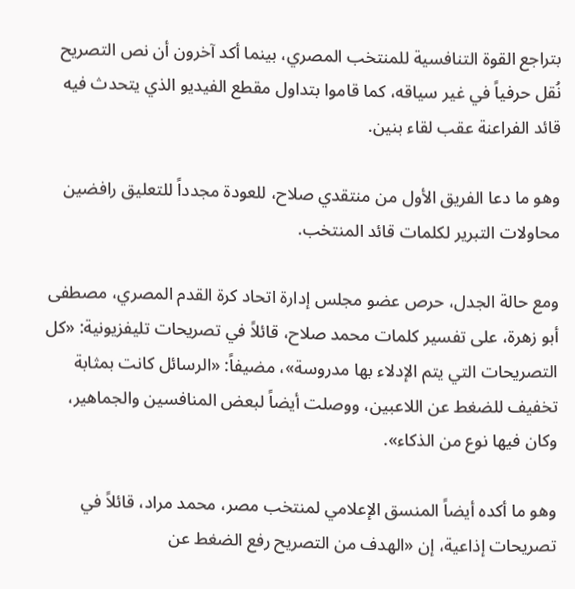بتراجع القوة التنافسية للمنتخب المصري، بينما أكد آخرون أن نص التصريح نُقل حرفياً في غير سياقه، كما قاموا بتداول مقطع الفيديو الذي يتحدث فيه قائد الفراعنة عقب لقاء بنين.

وهو ما دعا الفريق الأول من منتقدي صلاح، للعودة مجدداً للتعليق رافضين محاولات التبرير لكلمات قائد المنتخب.

ومع حالة الجدل، حرص عضو مجلس إدارة اتحاد كرة القدم المصري، مصطفى أبو زهرة، على تفسير كلمات محمد صلاح، قائلاً في تصريحات تليفزيونية: «كل التصريحات التي يتم الإدلاء بها مدروسة»، مضيفاً: «الرسائل كانت بمثابة تخفيف للضغط عن اللاعبين، ووصلت أيضاً لبعض المنافسين والجماهير، وكان فيها نوع من الذكاء».

وهو ما أكده أيضاً المنسق الإعلامي لمنتخب مصر، محمد مراد، قائلاً في تصريحات إذاعية، إن «الهدف من التصريح رفع الضغط عن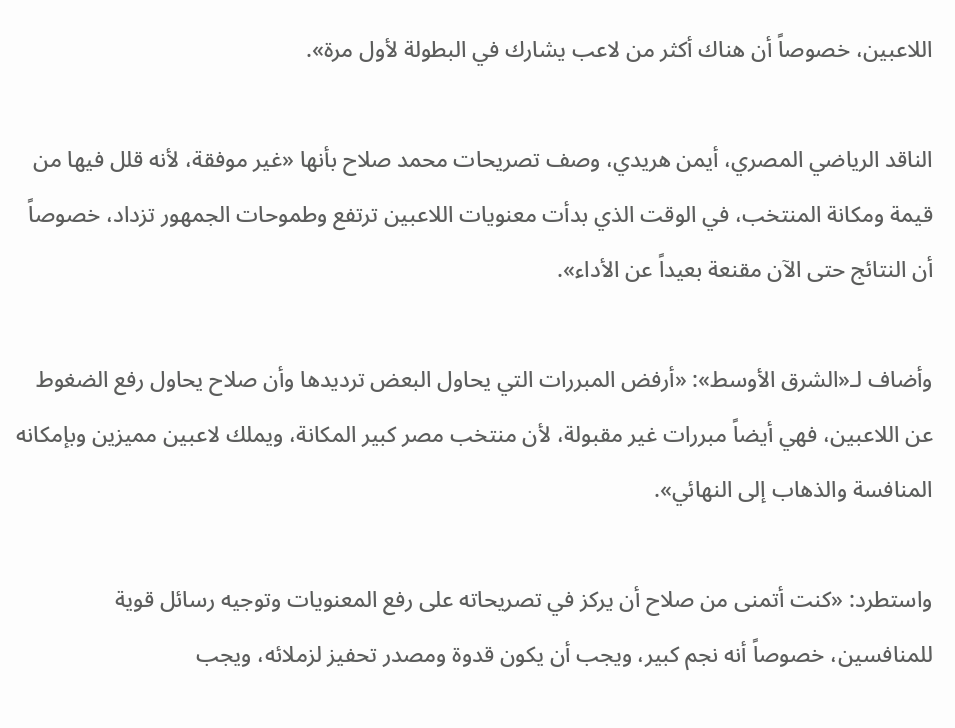اللاعبين، خصوصاً أن هناك أكثر من لاعب يشارك في البطولة لأول مرة».

الناقد الرياضي المصري، أيمن هريدي، وصف تصريحات محمد صلاح بأنها «غير موفقة، لأنه قلل فيها من قيمة ومكانة المنتخب، في الوقت الذي بدأت معنويات اللاعبين ترتفع وطموحات الجمهور تزداد، خصوصاً أن النتائج حتى الآن مقنعة بعيداً عن الأداء».

وأضاف لـ«الشرق الأوسط»: «أرفض المبررات التي يحاول البعض ترديدها وأن صلاح يحاول رفع الضغوط عن اللاعبين، فهي أيضاً مبررات غير مقبولة، لأن منتخب مصر كبير المكانة، ويملك لاعبين مميزين وبإمكانه المنافسة والذهاب إلى النهائي».

واستطرد: «كنت أتمنى من صلاح أن يركز في تصريحاته على رفع المعنويات وتوجيه رسائل قوية للمنافسين، خصوصاً أنه نجم كبير، ويجب أن يكون قدوة ومصدر تحفيز لزملائه، ويجب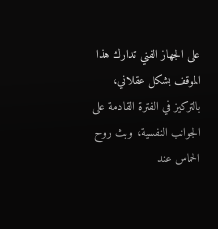على الجهاز الفني تدارك هذا الموقف بشكل عقلاني، بالتركيز في الفترة القادمة على الجوانب النفسية، وبث روح الحماس عند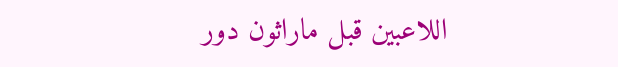اللاعبين قبل ماراثون دور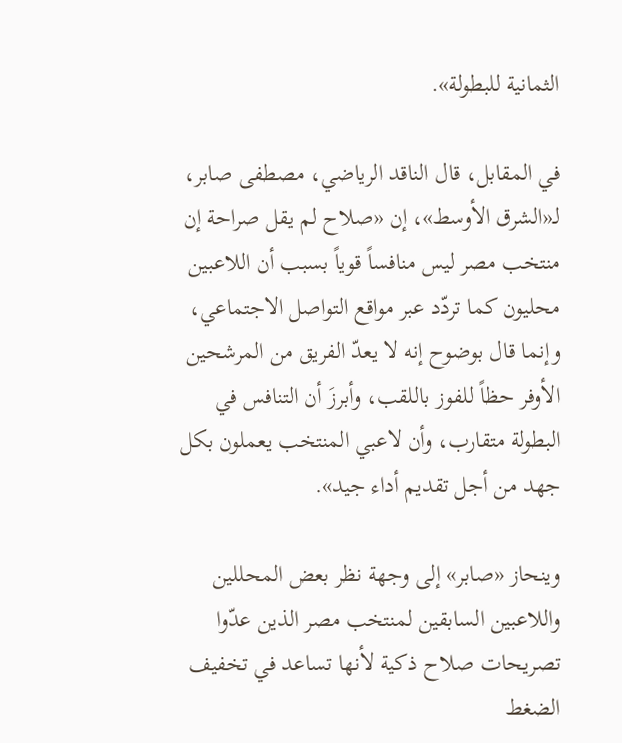الثمانية للبطولة».

في المقابل، قال الناقد الرياضي، مصطفى صابر، لـ«الشرق الأوسط»، إن «صلاح لم يقل صراحة إن منتخب مصر ليس منافساً قوياً بسبب أن اللاعبين محليون كما تردّد عبر مواقع التواصل الاجتماعي، وإنما قال بوضوح إنه لا يعدّ الفريق من المرشحين الأوفر حظاً للفوز باللقب، وأبرزَ أن التنافس في البطولة متقارب، وأن لاعبي المنتخب يعملون بكل جهد من أجل تقديم أداء جيد».

وينحاز «صابر» إلى وجهة نظر بعض المحللين واللاعبين السابقين لمنتخب مصر الذين عدّوا تصريحات صلاح ذكية لأنها تساعد في تخفيف الضغط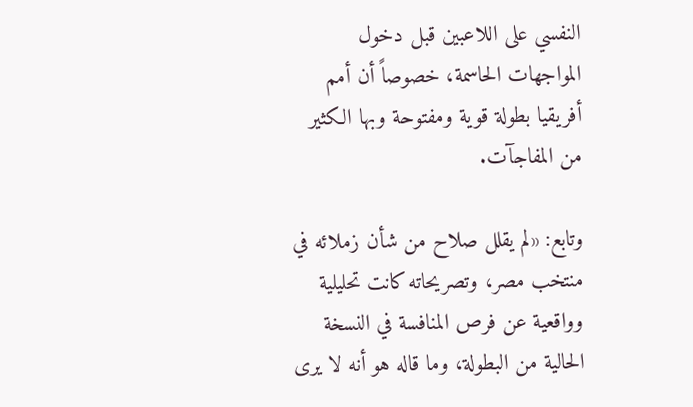النفسي على اللاعبين قبل دخول المواجهات الحاسمة، خصوصاً أن أمم أفريقيا بطولة قوية ومفتوحة وبها الكثير من المفاجآت.

وتابع: «لم يقلل صلاح من شأن زملائه في منتخب مصر، وتصريحاته كانت تحليلية وواقعية عن فرص المنافسة في النسخة الحالية من البطولة، وما قاله هو أنه لا يرى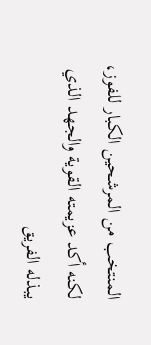المنتخب من المرشحين الكبار للفوز، لكنه أكد عزيمته القوية والجهد الذي يبذله الفريق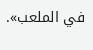في الملعب».